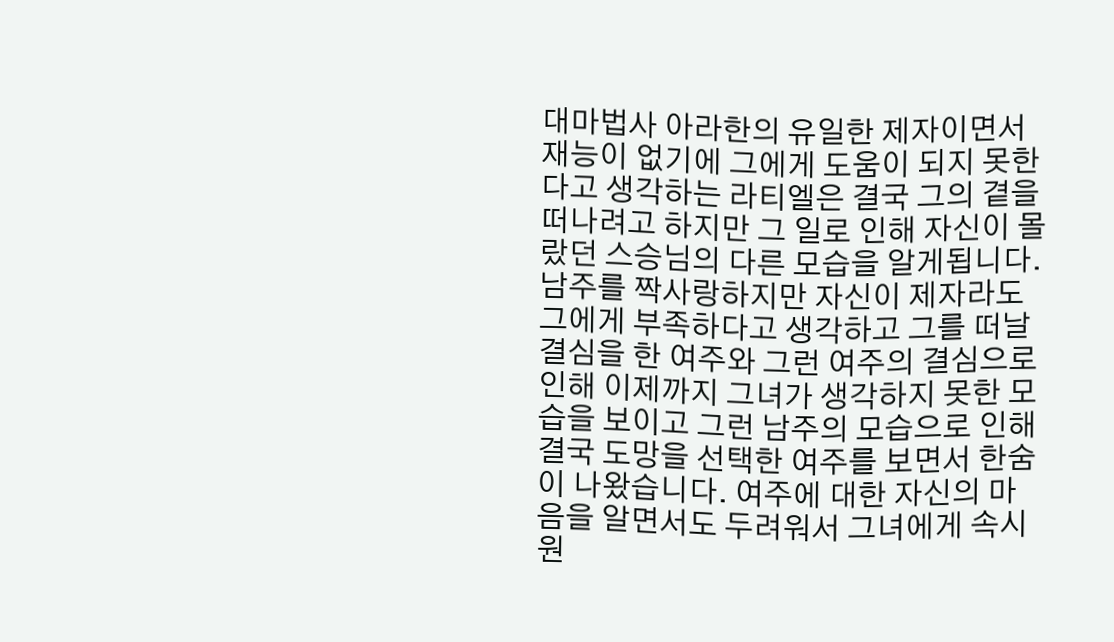대마법사 아라한의 유일한 제자이면서 재능이 없기에 그에게 도움이 되지 못한다고 생각하는 라티엘은 결국 그의 곁을 떠나려고 하지만 그 일로 인해 자신이 몰랐던 스승님의 다른 모습을 알게됩니다.남주를 짝사랑하지만 자신이 제자라도 그에게 부족하다고 생각하고 그를 떠날 결심을 한 여주와 그런 여주의 결심으로 인해 이제까지 그녀가 생각하지 못한 모습을 보이고 그런 남주의 모습으로 인해 결국 도망을 선택한 여주를 보면서 한숨이 나왔습니다. 여주에 대한 자신의 마음을 알면서도 두려워서 그녀에게 속시원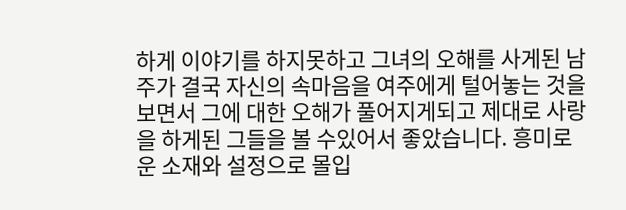하게 이야기를 하지못하고 그녀의 오해를 사게된 남주가 결국 자신의 속마음을 여주에게 털어놓는 것을 보면서 그에 대한 오해가 풀어지게되고 제대로 사랑을 하게된 그들을 볼 수있어서 좋았습니다. 흥미로운 소재와 설정으로 몰입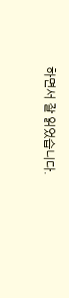하면서 잘 읽었습니다.